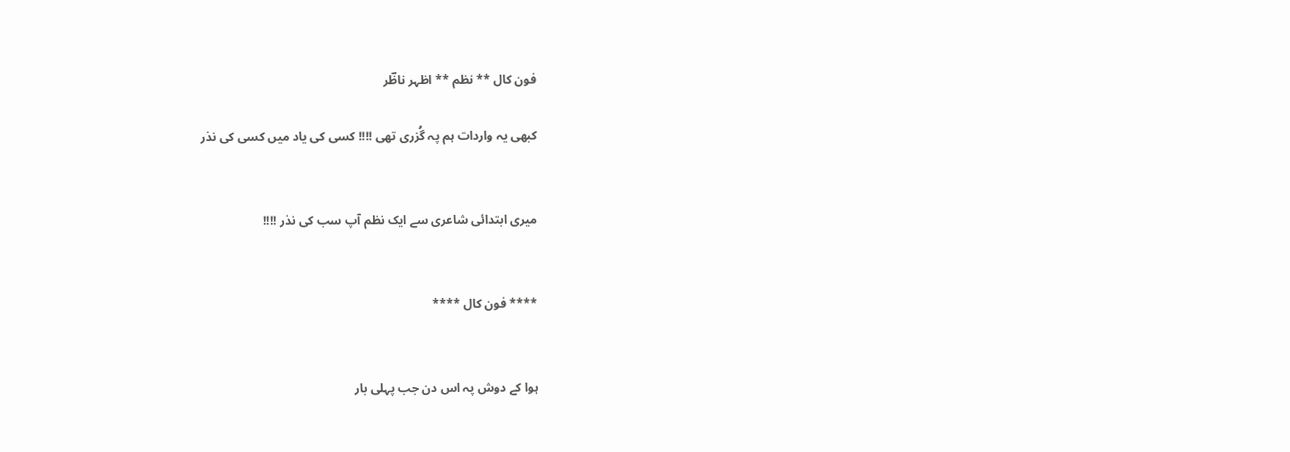فون کال ** نظم ** اظہر ناظؔر

کبھی یہ واردات ہم پہ گُزری تھی !!!! کسی کی یاد میں کسی کی نذر


میری ابتدائی شاعری سے ایک نظم آپ سب کی نذر !!!!


**** فون کال ****


ہوا کے دوش پہ اس دن جب پہلی بار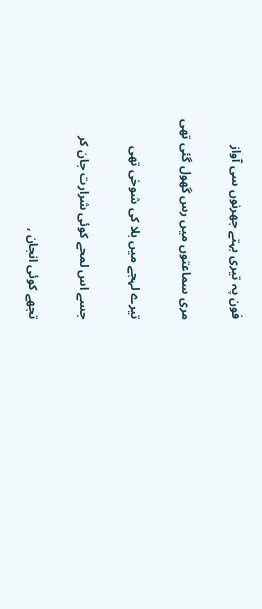فون پہ تیری بہتے جھرنوں سی آواز

مری سماعتوں میں رس گھول گئی تھی

تیرے لہجے میں بلا کی شوخی تھی

جسے اس لمحے کوئی شرارت جان کر

تجھے کوئی انجان ,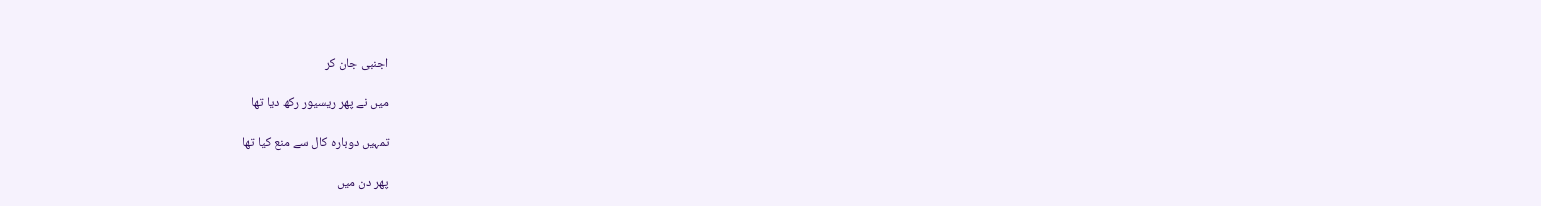اجنبی جان کر

میں نے پھر ریسیور رکھ دیا تھا

تمہیں دوبارہ کال سے منع کیا تھا

پھر دن میں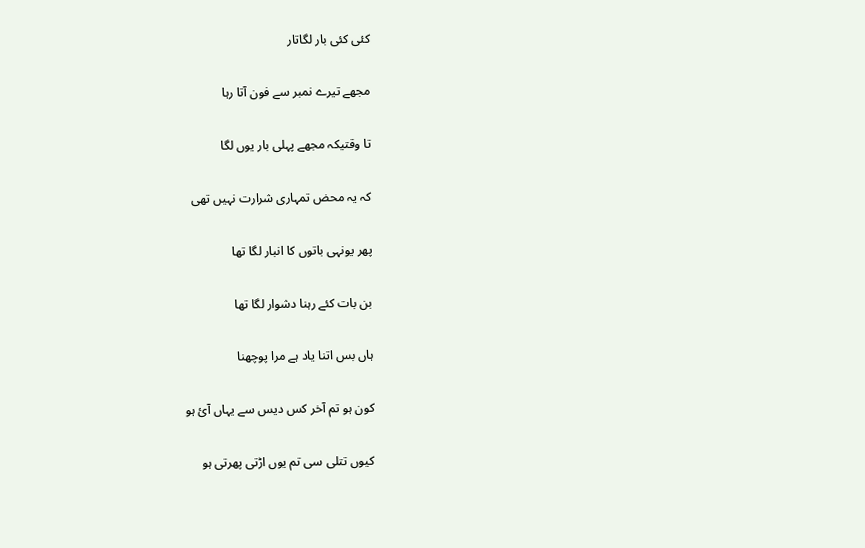کئی کئی بار لگاتار

مجھے تیرے نمبر سے فون آتا رہا

تا وقتیکہ مجھے پہلی بار یوں لگا

کہ یہ محض تمہاری شرارت نہیں تھی

پھر یونہی باتوں کا انبار لگا تھا

بن بات کئے رہنا دشوار لگا تھا

ہاں بس اتنا یاد ہے مرا پوچھنا

کون ہو تم آخر کس دیس سے یہاں آئ ہو

کیوں تتلی سی تم یوں اڑتی پھرتی ہو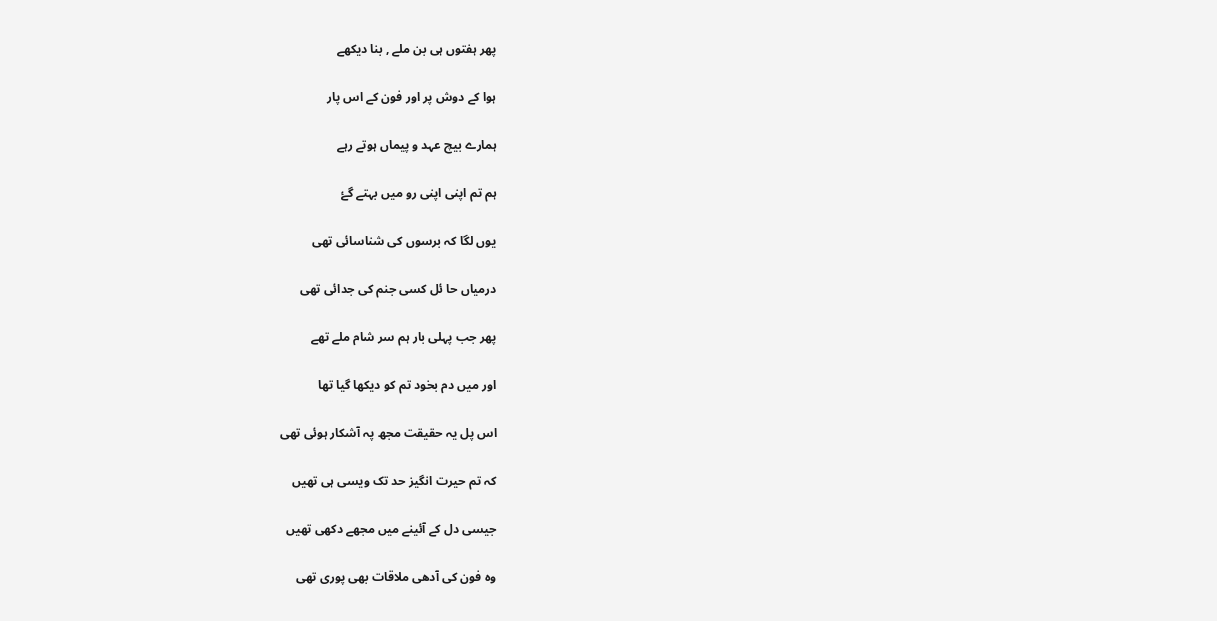پھر ہفتوں ہی بن ملے , بنا دیکھے

ہوا کے دوش پر اور فون کے اس پار

ہمارے بیچ عہد و پیماں ہوتے رہے

ہم تم اپنی اپنی رو میں بہتے گۓ

یوں لگا کہ برسوں کی شناسائی تھی

درمیاں حا ئل کسی جنم کی جدائی تھی

پھر جب پہلی بار ہم سر شام ملے تھے

اور میں دم بخود تم کو دیکھا گیا تھا

اس پل یہ حقیقت مجھ پہ آشکار ہوئی تھی

کہ تم حیرت انگیز حد تک ویسی ہی تھیں

جیسی دل کے آئینے میں مجھے دکھی تھیں

وہ فون کی آدھی ملاقات بھی پوری تھی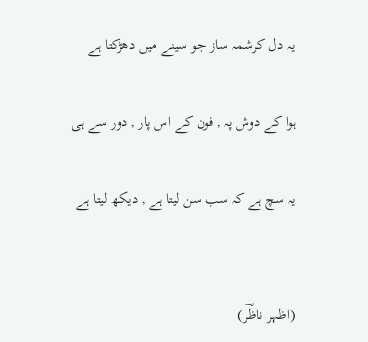یہ دل کرشمہ ساز جو سینے میں دھڑکتا ہے

ہوا کے دوش پہ , فون کے اس پار , دور سے ہی

یہ سچ ہے کہ سب سن لیتا ہے , دیکھ لیتا ہے


(اظہر ناظؔر)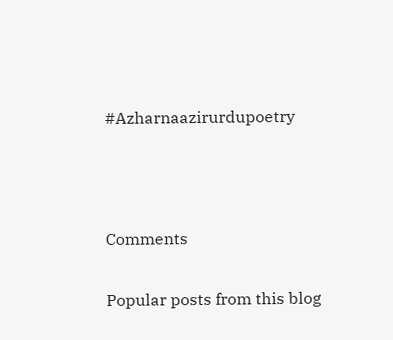#Azharnaazirurdupoetry



Comments

Popular posts from this blog